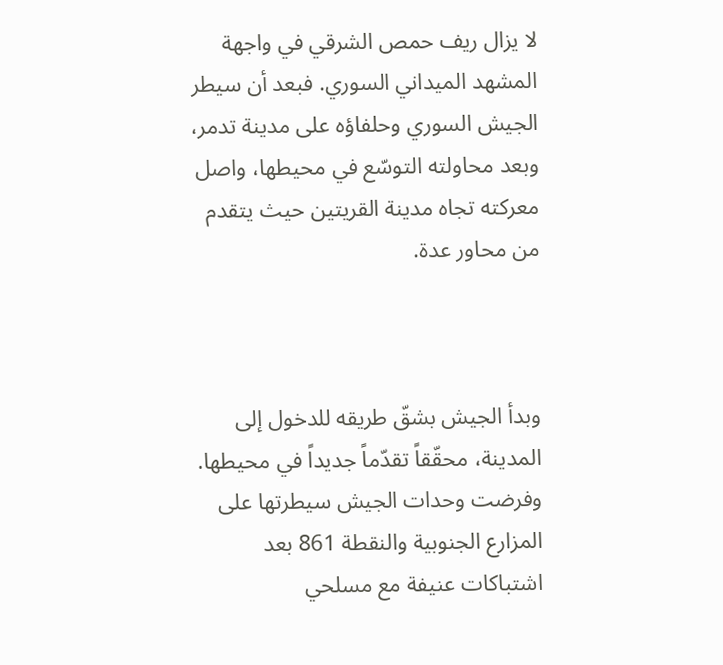لا يزال ريف حمص الشرقي في واجهة المشهد الميداني السوري. فبعد أن سيطر الجيش السوري وحلفاؤه على مدينة تدمر، وبعد محاولته التوسّع في محيطها، واصل معركته تجاه مدينة القريتين حيث يتقدم من محاور عدة.



وبدأ الجيش بشقّ طريقه للدخول إلى المدينة، محقّقاً تقدّماً جديداً في محيطها. وفرضت وحدات الجيش سيطرتها على المزارع الجنوبية والنقطة 861 بعد اشتباكات عنيفة مع مسلحي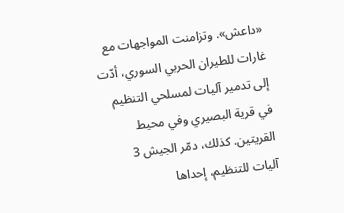«داعش». وتزامنت المواجهات مع غارات للطيران الحربي السوري، أدّت إلى تدمير آليات لمسلحي التنظيم في قرية البصيري وفي محيط القريتين. كذلك، دمّر الجيش 3 آليات للتنظيم، إحداها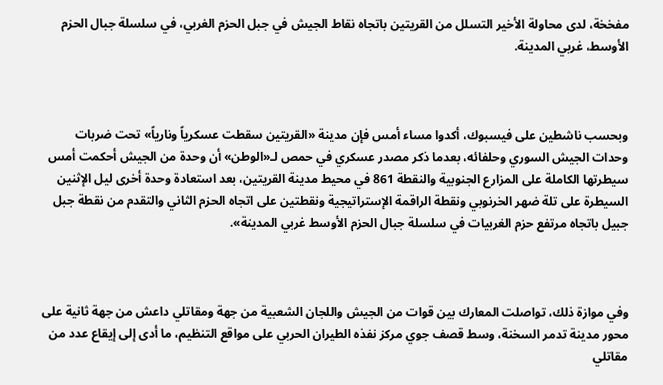مفخخة، لدى محاولة الأخير التسلل من القريتين باتجاه نقاط الجيش في جبل الحزم الغربي، في سلسلة جبال الحزم الأوسط، غربي المدينة.



وبحسب ناشطين على فيسبوك، أكدوا مساء أمس فإن مدينة «القريتين سقطت عسكرياً ونارياً» تحت ضربات وحدات الجيش السوري وحلفائه، بعدما ذكر مصدر عسكري في حمص لـ«الوطن» أن وحدة من الجيش أحكمت أمس سيطرتها الكاملة على المزارع الجنوبية والنقطة 861 في محيط مدينة القريتين، بعد استعادة وحدة أخرى ليل الإثنين السيطرة على تلة ضهر الخرنوبي ونقطة الراقمة الإستراتيجية ونقطتين على اتجاه الحزم الثاني والتقدم من نقطة جبل جبيل باتجاه مرتفع حزم الغربيات في سلسلة جبال الحزم الأوسط غربي المدينة».



وفي موازة ذلك، تواصلت المعارك بين قوات من الجيش واللجان الشعبية من جهة ومقاتلي داعش من جهة ثانية على محور مدينة تدمر السخنة، وسط قصف جوي مركز نفذه الطيران الحربي على مواقع التنظيم، ما أدى إلى إيقاع عدد من مقاتلي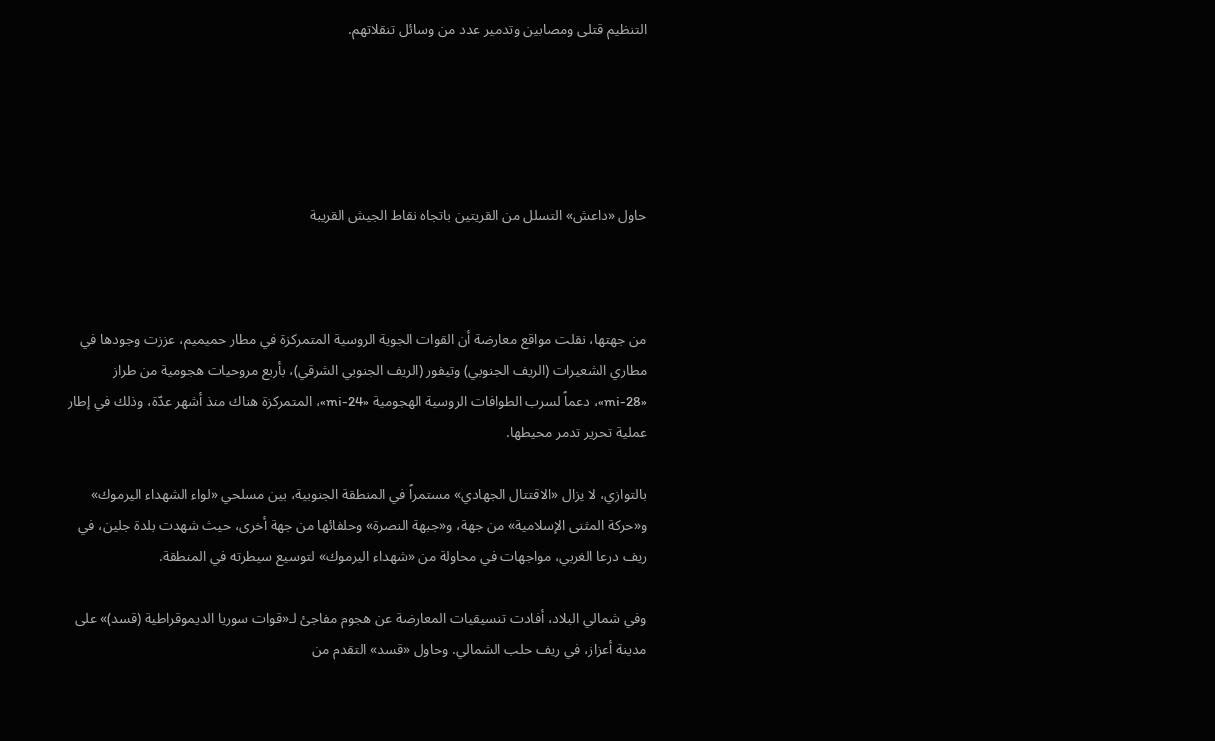التنظيم قتلى ومصابين وتدمير عدد من وسائل تنقلاتهم.





حاول «داعش» التسلل من القريتين باتجاه نقاط الجيش القريبة



من جهتها، نقلت مواقع معارضة أن القوات الجوية الروسية المتمركزة في مطار حميميم، عززت وجودها في مطاري الشعيرات (الريف الجنوبي) وتيفور (الريف الجنوبي الشرقي)، بأربع مروحيات هجومية من طراز «mi-28»، دعماً لسرب الطوافات الروسية الهجومية «mi-24»، المتمركزة هناك منذ أشهر عدّة، وذلك في إطار عملية تحرير تدمر محيطها.

بالتوازي، لا يزال «الاقتتال الجهادي» مستمراً في المنطقة الجنوبية، بين مسلحي «لواء الشهداء اليرموك» و«حركة المثنى الإسلامية» من جهة، و«جبهة النصرة» وحلفائها من جهة أخرى، حيث شهدت بلدة جلين، في ريف درعا الغربي، مواجهات في محاولة من «شهداء اليرموك» لتوسيع سيطرته في المنطقة.

وفي شمالي البلاد، أفادت تنسيقيات المعارضة عن هجوم مفاجئ لـ«قوات سوريا الديموقراطية (قسد)» على مدينة أعزاز، في ريف حلب الشمالي. وحاول «قسد» التقدم من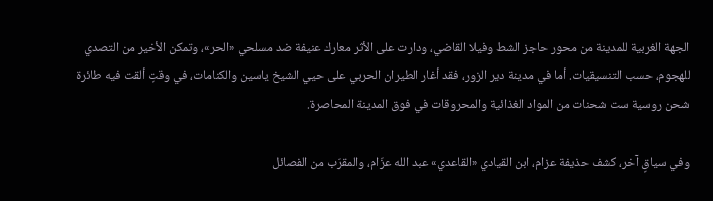الجهة الغربية للمدينة من محور حاجز الشط وفيلا القاضي، ودارت على الأثر معارك عنيفة ضد مسلحي «الحر»، وتمكن الأخير من التصدي للهجوم، حسب التنسيقيات. أما في مدينة دير الزور، فقد أغار الطيران الحربي على حيي الشيخ ياسين والكنامات، في وقتٍ ألقت فيه طائرة شحن روسية ست شحنات من المواد الغذائية والمحروقات في فوق المدينة المحاصرة.

وفي سياقٍ آخر، كشف حذيفة عزام، ابن القيادي «القاعدي» عبد الله عزّام، والمقرّب من الفصائل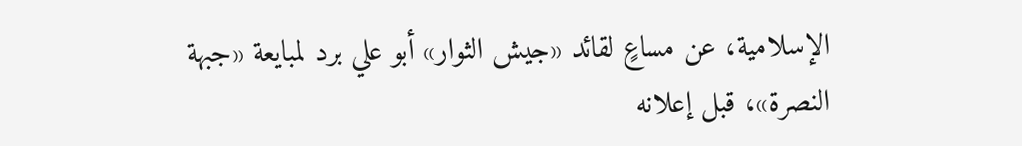الإسلامية، عن مساعٍ لقائد «جيش الثوار» أبو علي برد لمبايعة «جبهة النصرة»، قبل إعلانه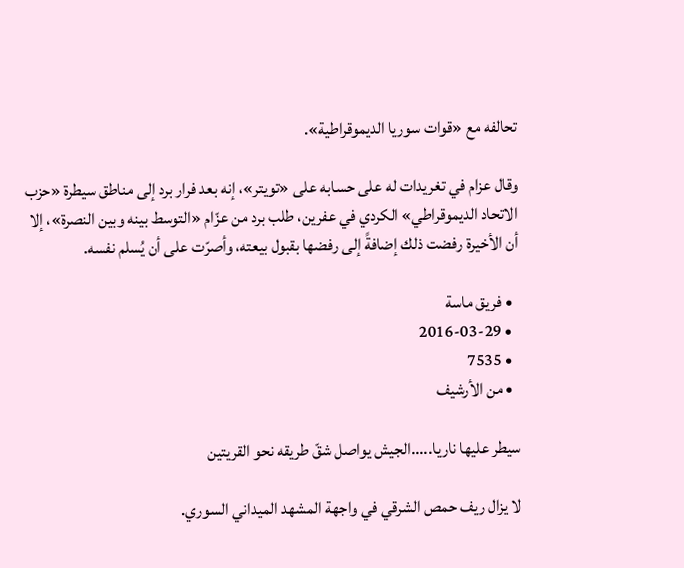تحالفه مع «قوات سوريا الديموقراطية».

وقال عزام في تغريدات له على حسابه على «تويتر»، إنه بعد فرار برد إلى مناطق سيطرة «حزب الاتحاد الديموقراطي» الكردي في عفرين، طلب برد من عزّام «التوسط بينه وبين النصرة»، إلا أن الأخيرة رفضت ذلك إضافةً إلى رفضها بقبول بيعته، وأصرّت على أن يُسلم نفسه.

  • فريق ماسة
  • 2016-03-29
  • 7535
  • من الأرشيف

سيطر عليها ناريا.....الجيش يواصل شقّ طريقه نحو القريتين

لا يزال ريف حمص الشرقي في واجهة المشهد الميداني السوري.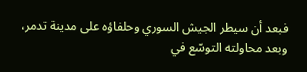فبعد أن سيطر الجيش السوري وحلفاؤه على مدينة تدمر، وبعد محاولته التوسّع في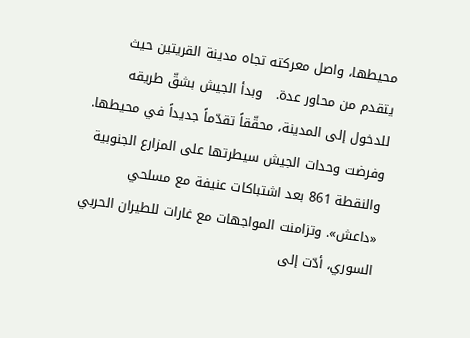محيطها، واصل معركته تجاه مدينة القريتين حيث يتقدم من محاور عدة.   وبدأ الجيش بشقّ طريقه للدخول إلى المدينة، محقّقاً تقدّماً جديداً في محيطها. وفرضت وحدات الجيش سيطرتها على المزارع الجنوبية والنقطة 861 بعد اشتباكات عنيفة مع مسلحي «داعش». وتزامنت المواجهات مع غارات للطيران الحربي السوري، أدّت إلى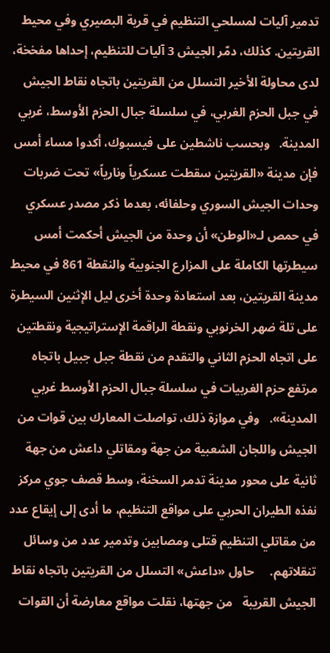تدمير آليات لمسلحي التنظيم في قرية البصيري وفي محيط القريتين. كذلك، دمّر الجيش 3 آليات للتنظيم، إحداها مفخخة، لدى محاولة الأخير التسلل من القريتين باتجاه نقاط الجيش في جبل الحزم الغربي، في سلسلة جبال الحزم الأوسط، غربي المدينة.   وبحسب ناشطين على فيسبوك، أكدوا مساء أمس فإن مدينة «القريتين سقطت عسكرياً ونارياً» تحت ضربات وحدات الجيش السوري وحلفائه، بعدما ذكر مصدر عسكري في حمص لـ«الوطن» أن وحدة من الجيش أحكمت أمس سيطرتها الكاملة على المزارع الجنوبية والنقطة 861 في محيط مدينة القريتين، بعد استعادة وحدة أخرى ليل الإثنين السيطرة على تلة ضهر الخرنوبي ونقطة الراقمة الإستراتيجية ونقطتين على اتجاه الحزم الثاني والتقدم من نقطة جبل جبيل باتجاه مرتفع حزم الغربيات في سلسلة جبال الحزم الأوسط غربي المدينة».   وفي موازة ذلك، تواصلت المعارك بين قوات من الجيش واللجان الشعبية من جهة ومقاتلي داعش من جهة ثانية على محور مدينة تدمر السخنة، وسط قصف جوي مركز نفذه الطيران الحربي على مواقع التنظيم، ما أدى إلى إيقاع عدد من مقاتلي التنظيم قتلى ومصابين وتدمير عدد من وسائل تنقلاتهم.     حاول «داعش» التسلل من القريتين باتجاه نقاط الجيش القريبة   من جهتها، نقلت مواقع معارضة أن القوات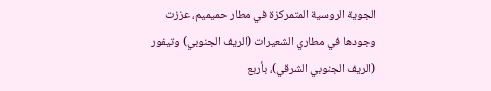الجوية الروسية المتمركزة في مطار حميميم، عززت وجودها في مطاري الشعيرات (الريف الجنوبي) وتيفور (الريف الجنوبي الشرقي)، بأربع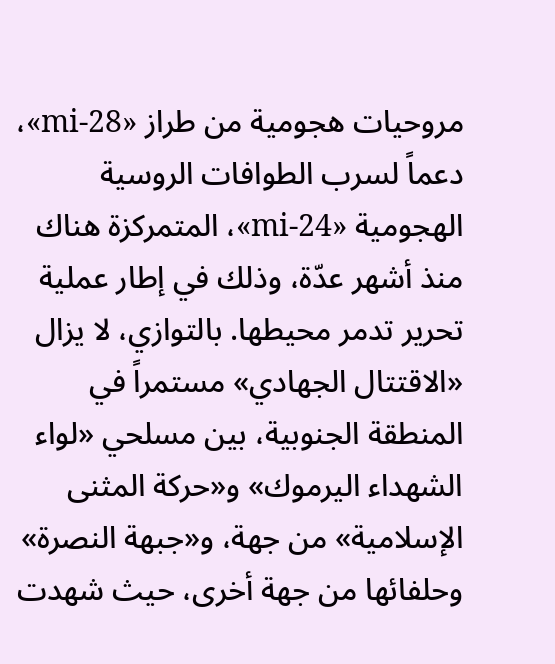مروحيات هجومية من طراز «mi-28»، دعماً لسرب الطوافات الروسية الهجومية «mi-24»، المتمركزة هناك منذ أشهر عدّة، وذلك في إطار عملية تحرير تدمر محيطها. بالتوازي، لا يزال «الاقتتال الجهادي» مستمراً في المنطقة الجنوبية، بين مسلحي «لواء الشهداء اليرموك» و«حركة المثنى الإسلامية» من جهة، و«جبهة النصرة» وحلفائها من جهة أخرى، حيث شهدت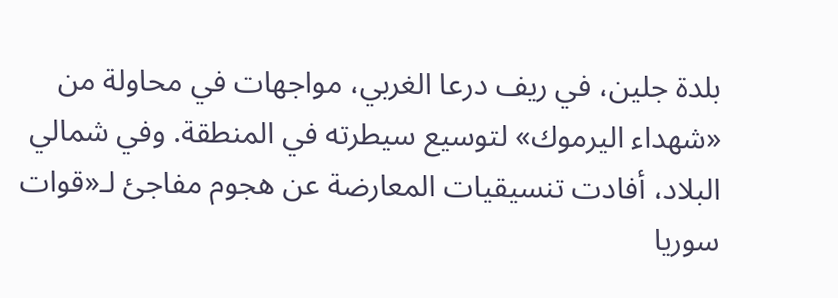بلدة جلين، في ريف درعا الغربي، مواجهات في محاولة من «شهداء اليرموك» لتوسيع سيطرته في المنطقة. وفي شمالي البلاد، أفادت تنسيقيات المعارضة عن هجوم مفاجئ لـ«قوات سوريا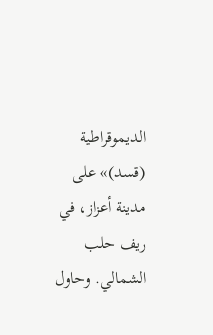الديموقراطية (قسد)» على مدينة أعزاز، في ريف حلب الشمالي. وحاول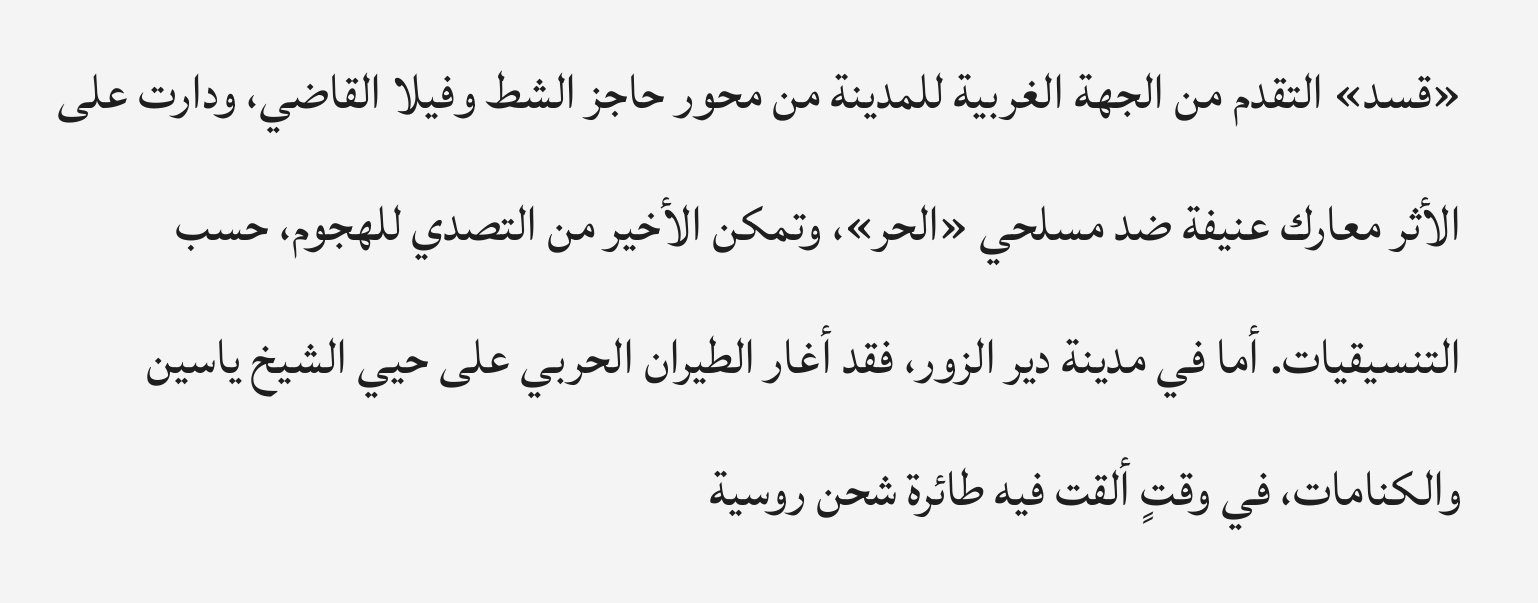«قسد» التقدم من الجهة الغربية للمدينة من محور حاجز الشط وفيلا القاضي، ودارت على الأثر معارك عنيفة ضد مسلحي «الحر»، وتمكن الأخير من التصدي للهجوم، حسب التنسيقيات. أما في مدينة دير الزور، فقد أغار الطيران الحربي على حيي الشيخ ياسين والكنامات، في وقتٍ ألقت فيه طائرة شحن روسية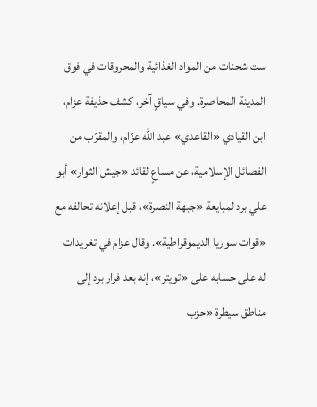ست شحنات من المواد الغذائية والمحروقات في فوق المدينة المحاصرة. وفي سياقٍ آخر، كشف حذيفة عزام، ابن القيادي «القاعدي» عبد الله عزّام، والمقرّب من الفصائل الإسلامية، عن مساعٍ لقائد «جيش الثوار» أبو علي برد لمبايعة «جبهة النصرة»، قبل إعلانه تحالفه مع «قوات سوريا الديموقراطية». وقال عزام في تغريدات له على حسابه على «تويتر»، إنه بعد فرار برد إلى مناطق سيطرة «حزب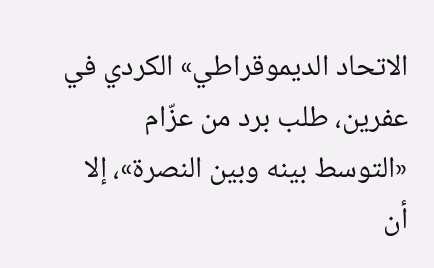الاتحاد الديموقراطي» الكردي في عفرين، طلب برد من عزّام «التوسط بينه وبين النصرة»، إلا أن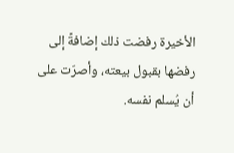الأخيرة رفضت ذلك إضافةً إلى رفضها بقبول بيعته، وأصرّت على أن يُسلم نفسه.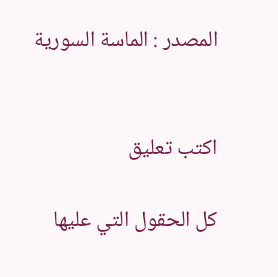المصدر : الماسة السورية


اكتب تعليق

كل الحقول التي عليها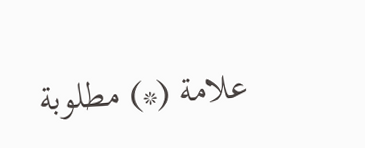علامة (*) مطلوبة